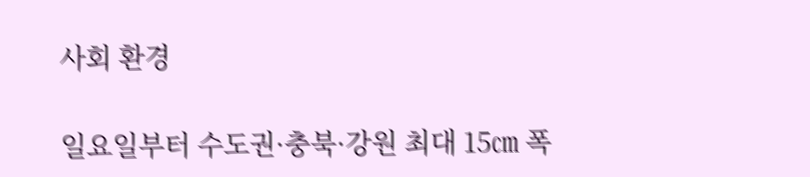사회 환경

일요일부터 수도권·충북·강원 최대 15㎝ 폭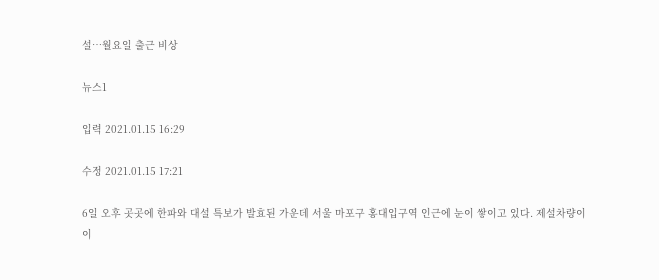설…월요일 출근 비상

뉴스1

입력 2021.01.15 16:29

수정 2021.01.15 17:21

6일 오후 곳곳에 한파와 대설 특보가 발효된 가운데 서울 마포구 홍대입구역 인근에 눈이 쌓이고 있다. 제설차량이 이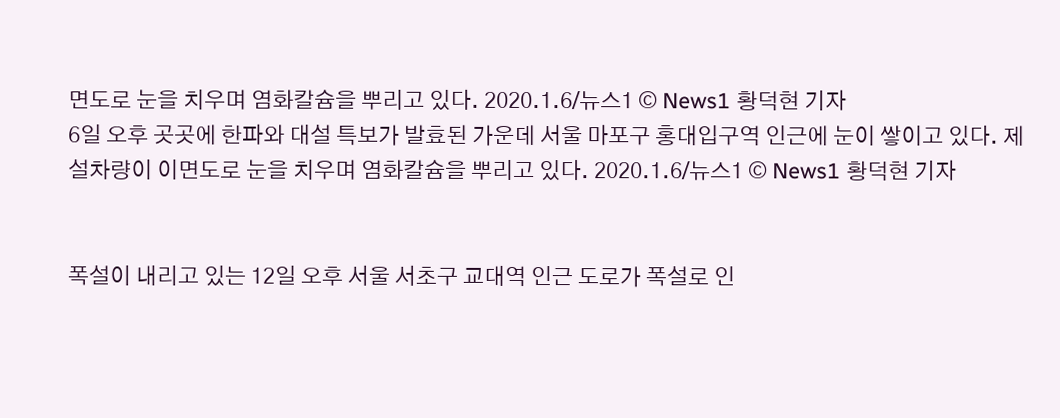면도로 눈을 치우며 염화칼슘을 뿌리고 있다. 2020.1.6/뉴스1 © News1 황덕현 기자
6일 오후 곳곳에 한파와 대설 특보가 발효된 가운데 서울 마포구 홍대입구역 인근에 눈이 쌓이고 있다. 제설차량이 이면도로 눈을 치우며 염화칼슘을 뿌리고 있다. 2020.1.6/뉴스1 © News1 황덕현 기자


폭설이 내리고 있는 12일 오후 서울 서초구 교대역 인근 도로가 폭설로 인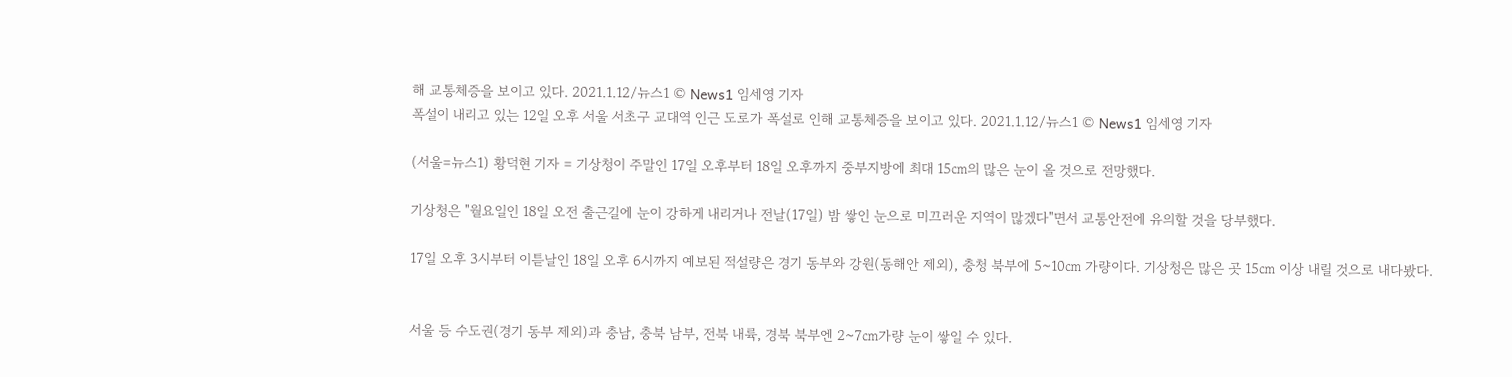해 교통체증을 보이고 있다. 2021.1.12/뉴스1 © News1 임세영 기자
폭설이 내리고 있는 12일 오후 서울 서초구 교대역 인근 도로가 폭설로 인해 교통체증을 보이고 있다. 2021.1.12/뉴스1 © News1 임세영 기자

(서울=뉴스1) 황덕현 기자 = 기상청이 주말인 17일 오후부터 18일 오후까지 중부지방에 최대 15㎝의 많은 눈이 올 것으로 전망했다.

기상청은 "월요일인 18일 오전 출근길에 눈이 강하게 내리거나 전날(17일) 밤 쌓인 눈으로 미끄러운 지역이 많겠다"면서 교통안전에 유의할 것을 당부했다.

17일 오후 3시부터 이튿날인 18일 오후 6시까지 예보된 적설량은 경기 동부와 강원(동해안 제외), 충청 북부에 5~10㎝ 가량이다. 기상청은 많은 곳 15㎝ 이상 내릴 것으로 내다봤다.


서울 등 수도권(경기 동부 제외)과 충남, 충북 남부, 전북 내륙, 경북 북부엔 2~7㎝가량 눈이 쌓일 수 있다.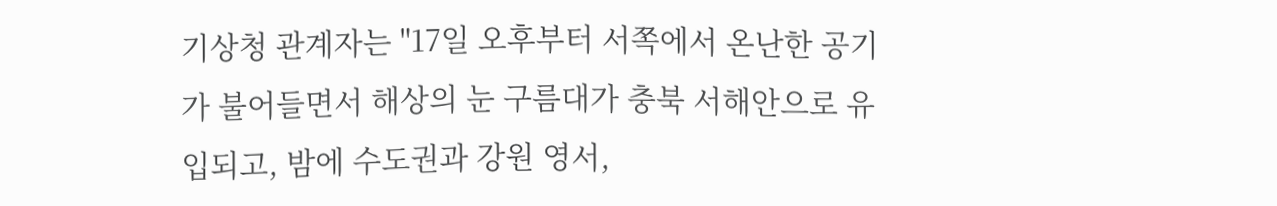기상청 관계자는 "17일 오후부터 서쪽에서 온난한 공기가 불어들면서 해상의 눈 구름대가 충북 서해안으로 유입되고, 밤에 수도권과 강원 영서,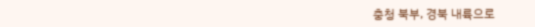충청 북부, 경북 내륙으로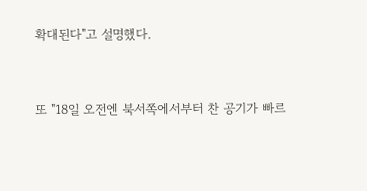확대된다"고 설명했다.


또 "18일 오전엔 북서쪽에서부터 찬 공기가 빠르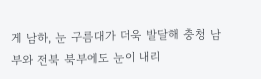게 남하, 눈 구름대가 더욱 발달해 충청 남부와 전북 북부에도 눈이 내리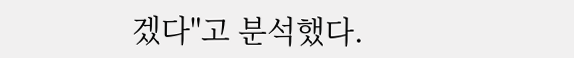겠다"고 분석했다.